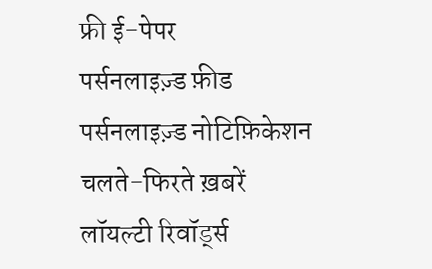फ्री ई-पेपर
पर्सनलाइज़्ड फ़ीड
पर्सनलाइज़्ड नोटिफ़िकेशन
चलते-फिरते ख़बरें
लॉयल्टी रिवॉर्ड्स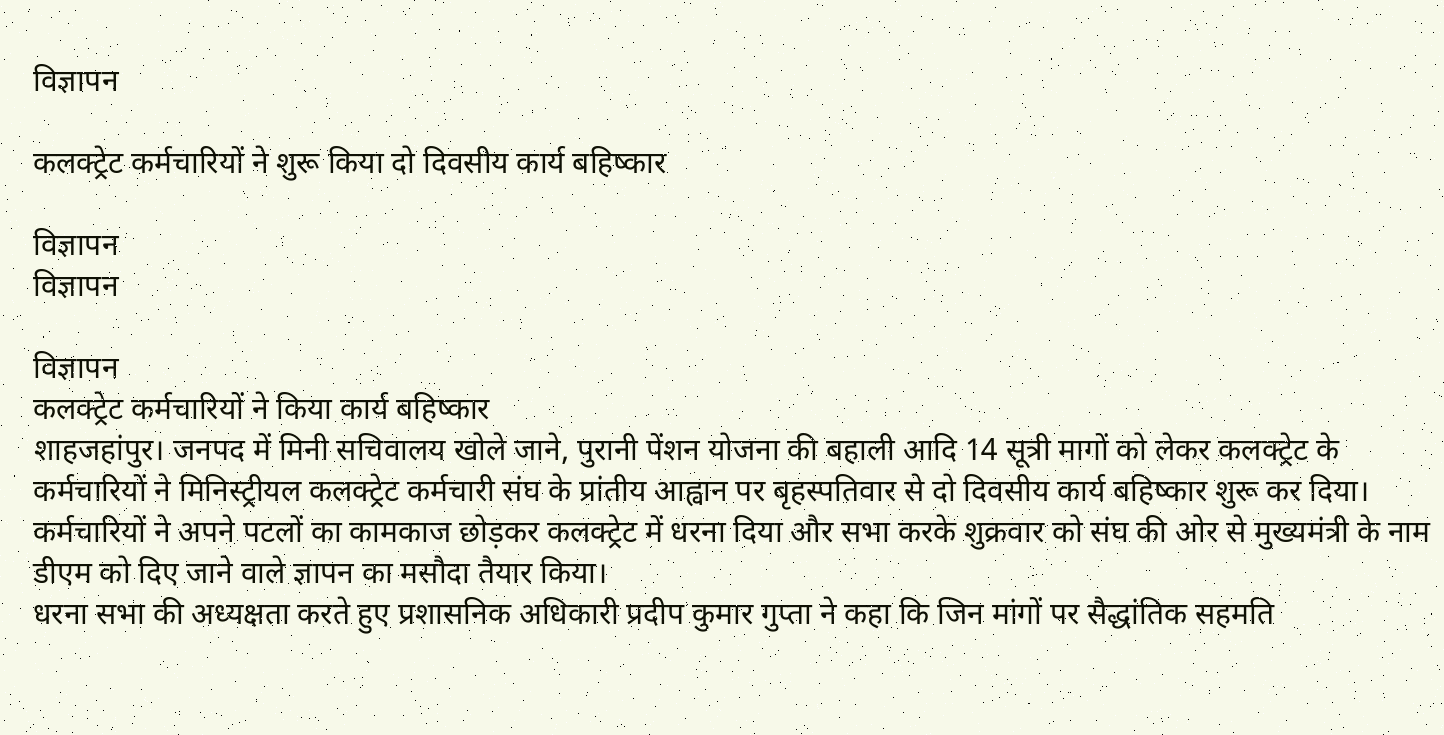विज्ञापन

कलक्ट्रेट कर्मचारियों ने शुरू किया दो दिवसीय कार्य बहिष्कार

विज्ञापन
विज्ञापन

विज्ञापन
कलक्ट्रेट कर्मचारियों ने किया कार्य बहिष्कार
शाहजहांपुर। जनपद में मिनी सचिवालय खोले जाने, पुरानी पेंशन योजना की बहाली आदि 14 सूत्री मागों को लेकर कलक्ट्रेट के कर्मचारियों ने मिनिस्ट्रीयल कलक्ट्रेट कर्मचारी संघ के प्रांतीय आह्वान पर बृहस्पतिवार से दो दिवसीय कार्य बहिष्कार शुरू कर दिया। कर्मचारियों ने अपने पटलों का कामकाज छोड़कर कलक्ट्रेट में धरना दिया और सभा करके शुक्रवार को संघ की ओर से मुख्यमंत्री के नाम डीएम को दिए जाने वाले ज्ञापन का मसौदा तैयार किया।
धरना सभा की अध्यक्षता करते हुए प्रशासनिक अधिकारी प्रदीप कुमार गुप्ता ने कहा कि जिन मांगों पर सैद्धांतिक सहमति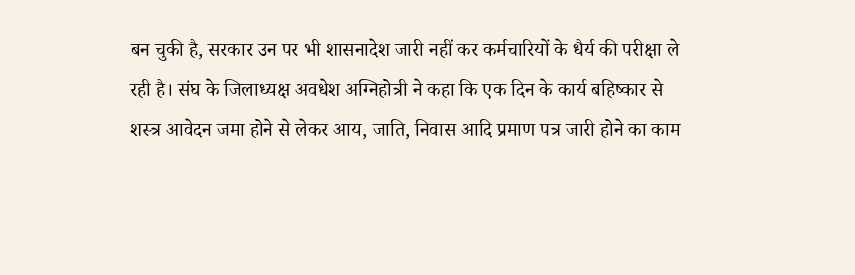बन चुकी है, सरकार उन पर भी शासनादेश जारी नहीं कर कर्मचारियों के धैर्य की परीक्षा ले रही है। संघ के जिलाध्यक्ष अवधेश अग्निहोत्री ने कहा कि एक दिन के कार्य बहिष्कार से शस्त्र आवेदन जमा होने से लेकर आय, जाति, निवास आदि प्रमाण पत्र जारी होने का काम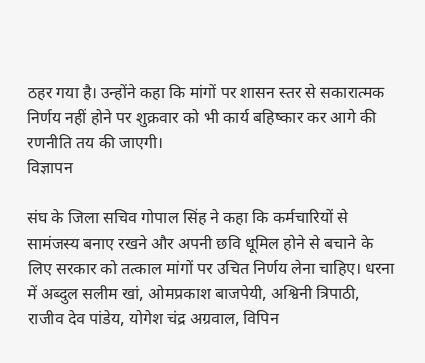ठहर गया है। उन्होंने कहा कि मांगों पर शासन स्तर से सकारात्मक निर्णय नहीं होने पर शुक्रवार को भी कार्य बहिष्कार कर आगे की रणनीति तय की जाएगी।
विज्ञापन

संघ के जिला सचिव गोपाल सिंह ने कहा कि कर्मचारियों से सामंजस्य बनाए रखने और अपनी छवि धूमिल होने से बचाने के लिए सरकार को तत्काल मांगों पर उचित निर्णय लेना चाहिए। धरना में अब्दुल सलीम खां, ओमप्रकाश बाजपेयी, अश्विनी त्रिपाठी, राजीव देव पांडेय, योगेश चंद्र अग्रवाल, विपिन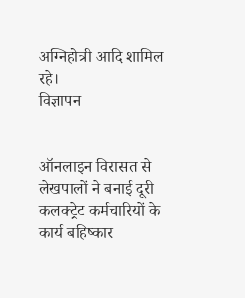अग्निहोत्री आदि शामिल रहे।
विज्ञापन


ऑनलाइन विरासत से लेखपालों ने बनाई दूरी
कलक्ट्रेट कर्मचारियों के कार्य बहिष्कार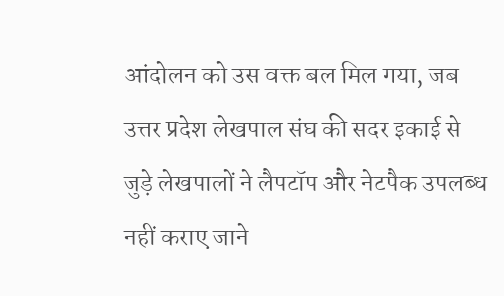आंदोलन को उस वक्त बल मिल गया, जब उत्तर प्रदेश लेखपाल संघ की सदर इकाई से जुड़े लेखपालों ने लैपटॉप और नेटपैक उपलब्ध नहीं कराए जाने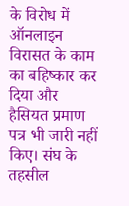के विरोध में ऑनलाइन विरासत के काम का बहिष्कार कर दिया और हैसियत प्रमाण पत्र भी जारी नहीं किए। संघ के तहसील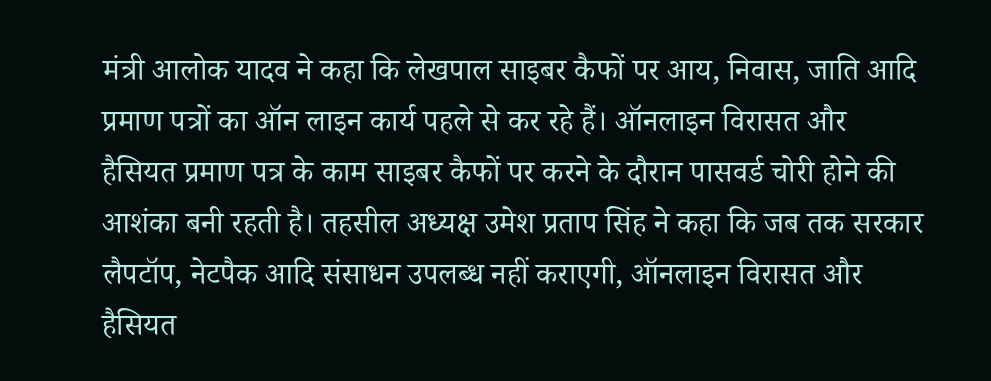मंत्री आलोक यादव ने कहा कि लेखपाल साइबर कैफों पर आय, निवास, जाति आदि प्रमाण पत्रों का ऑन लाइन कार्य पहले से कर रहे हैं। ऑनलाइन विरासत और हैसियत प्रमाण पत्र के काम साइबर कैफों पर करने के दौरान पासवर्ड चोरी होने की आशंका बनी रहती है। तहसील अध्यक्ष उमेश प्रताप सिंह ने कहा कि जब तक सरकार लैपटॉप, नेटपैक आदि संसाधन उपलब्ध नहीं कराएगी, ऑनलाइन विरासत और हैसियत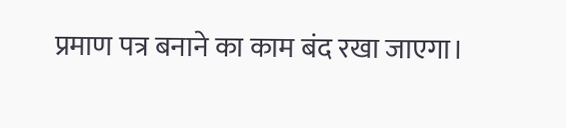प्रमाण पत्र बनाने का काम बंद रखा जाएगा।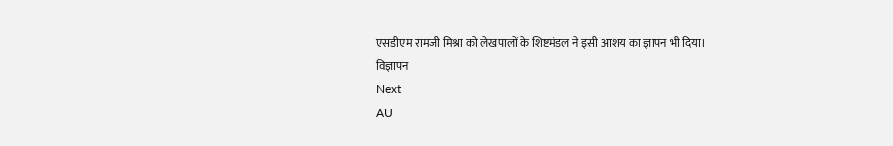एसडीएम रामजी मिश्रा को लेखपालों के शिष्टमंडल ने इसी आशय का ज्ञापन भी दिया।
विज्ञापन
Next
AU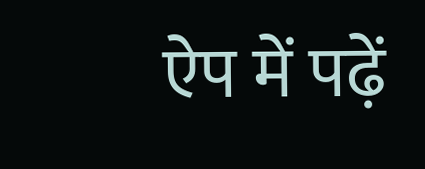ऐप में पढ़ें